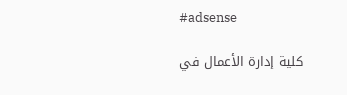#adsense

كلية إدارة الأعمال في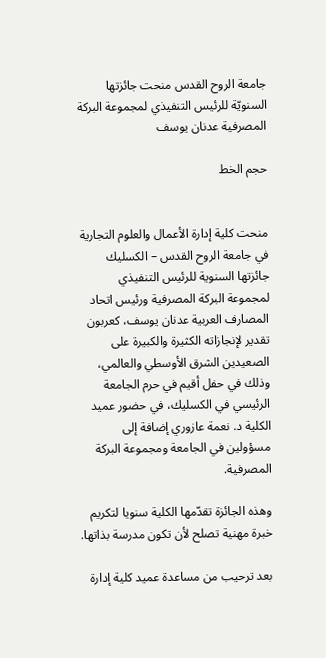جامعة الروح القدس منحت جائزتها السنويّة للرئيس التنفيذي لمجموعة البركة المصرفية عدنان يوسف

حجم الخط


منحت كلية إدارة الأعمال والعلوم التجارية في جامعة الروح القدس – الكسليك جائزتها السنوية للرئيس التنفيذي لمجموعة البركة المصرفية ورئيس اتحاد المصارف العربية عدنان يوسف، كعربون تقدير لإنجازاته الكثيرة والكبيرة على الصعيدين الشرق الأوسطي والعالمي، وذلك في حفل أقيم في حرم الجامعة الرئيسي في الكسليك، في حضور عميد الكلية د. نعمة عازوري إضافة إلى مسؤولين في الجامعة ومجموعة البركة المصرفية.

وهذه الجائزة تقدّمها الكلية سنويا لتكريم خبرة مهنية تصلح لأن تكون مدرسة بذاتها.

بعد ترحيب من مساعدة عميد كلية إدارة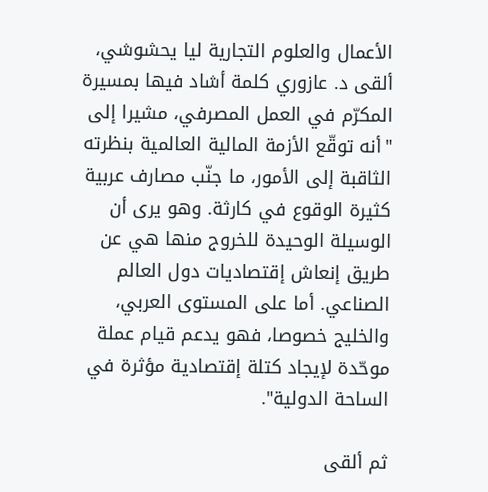الأعمال والعلوم التجارية ليا يحشوشي، ألقى د. عازوري كلمة أشاد فيها بمسيرة المكرّم في العمل المصرفي، مشيرا إلى "أنه توقّع الأزمة المالية العالمية بنظرته الثاقبة إلى الأمور، ما جنّب مصارف عربية كثيرة الوقوع في كارثة. وهو يرى أن الوسيلة الوحيدة للخروج منها هي عن طريق إنعاش إقتصاديات دول العالم الصناعي. أما على المستوى العربي، والخليج خصوصا، فهو يدعم قيام عملة موحّدة لإيجاد كتلة إقتصادية مؤثرة في الساحة الدولية".

ثم ألقى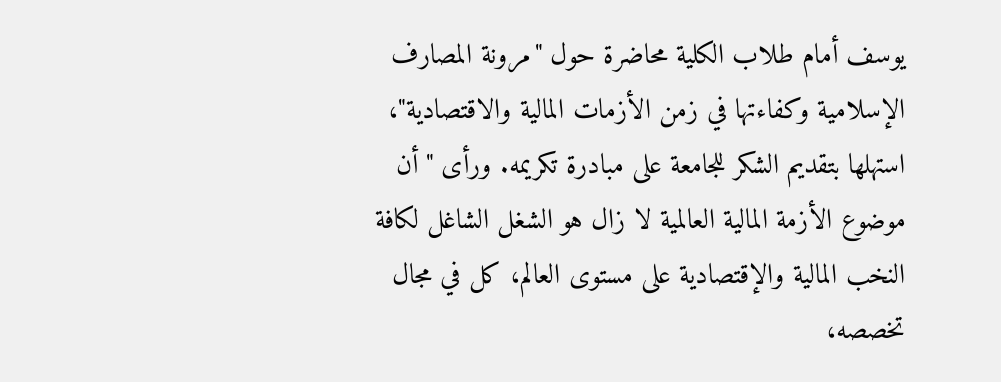يوسف أمام طلاب الكلية محاضرة حول "مرونة المصارف الإسلامية وكفاءتها في زمن الأزمات المالية والاقتصادية"، استهلها بتقديم الشكر للجامعة على مبادرة تكريمه. ورأى "أن موضوع الأزمة المالية العالمية لا زال هو الشغل الشاغل لكافة النخب المالية والإقتصادية على مستوى العالم، كل في مجال تخصصه،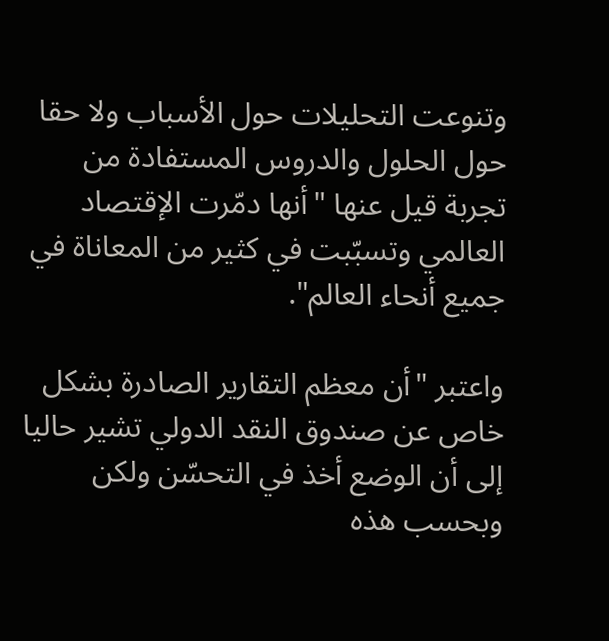وتنوعت التحليلات حول الأسباب ولا حقا حول الحلول والدروس المستفادة من تجربة قيل عنها "أنها دمّرت الإقتصاد العالمي وتسبّبت في كثير من المعاناة في جميع أنحاء العالم".

واعتبر "أن معظم التقارير الصادرة بشكل خاص عن صندوق النقد الدولي تشير حاليا إلى أن الوضع أخذ في التحسّن ولكن وبحسب هذه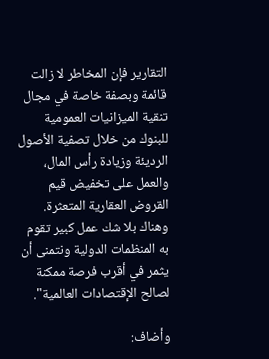التقارير فإن المخاطر لا زالت قائمة وبصفة خاصة في مجال تنقية الميزانيات العمومية للبنوك من خلال تصفية الأصول الرديئة وزيادة رأس المال، والعمل على تخفيض قيم القروض العقارية المتعثرة. وهناك بلا شك عمل كبير تقوم به المنظمات الدولية ونتمنى أن يثمر في أقرب فرصة ممكنة لصالح الإقتصادات العالمية".

وأضاف: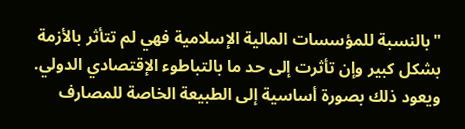"بالنسبة للمؤسسات المالية الإسلامية فهي لم تتأثر بالأزمة بشكل كبير وإن تأثرت إلى حد ما بالتباطوء الإقتصادي الدولي. ويعود ذلك بصورة أساسية إلى الطبيعة الخاصة للمصارف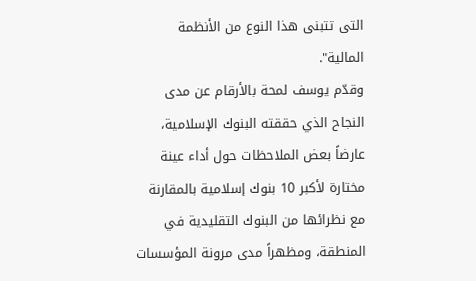التى تتبنى هذا النوع من الأنظمة المالية".
وقدّم يوسف لمحة بالأرقام عن مدى النجاح الذي حققته البنوك الإسلامية، عارضاً بعض الملاحظات حول أداء عينة مختارة لأكبر 10 بنوك إسلامية بالمقارنة مع نظرائها من البنوك التقليدية في المنطقة، ومظهراً مدى مرونة المؤسسات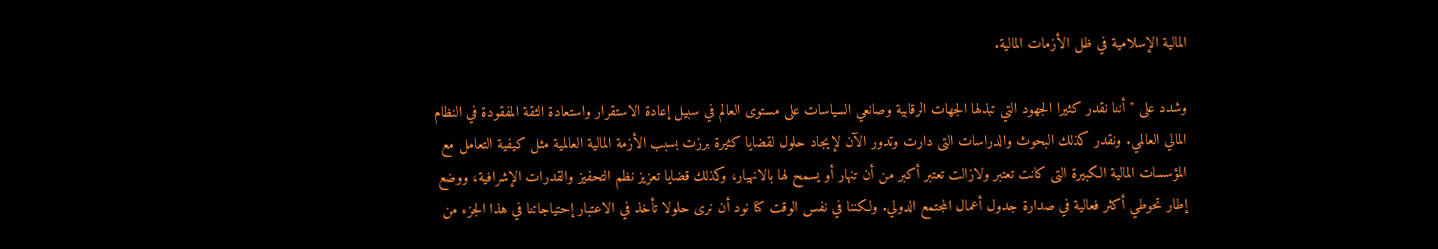المالية الإسلامية في ظل الأزمات المالية.

وشدد على "أننا نقدر كثيرا الجهود التي تبذلها الجهات الرقابية وصانعي السياسات على مستوى العالم في سبيل إعادة الاستقرار واستعادة الثقة المفقودة في النظام المالي العالمي. ونقدر كذلك البحوث والدراسات التى دارت وتدور الآن لإيجاد حلول لقضايا كثيرة برزت بسبب الأزمة المالية العالمية مثل كيفية التعامل مع المؤسسات المالية الكبيرة التى كانت تعتبر ولازالت تعتبر أكبر من أن تنهار أو يسمح لها بالانهيار، وكذلك قضايا تعزيز نظم التحفيز والقدرات الإشرافية، ووضع إطار تحوطي أكثر فعالية في صدارة جدول أعمال المجتمع الدولي. ولكننا في نفس الوقت كنا نود أن نرى حلولا تأخذ في الاعتبار إحتياجاتنا في هذا الجزء من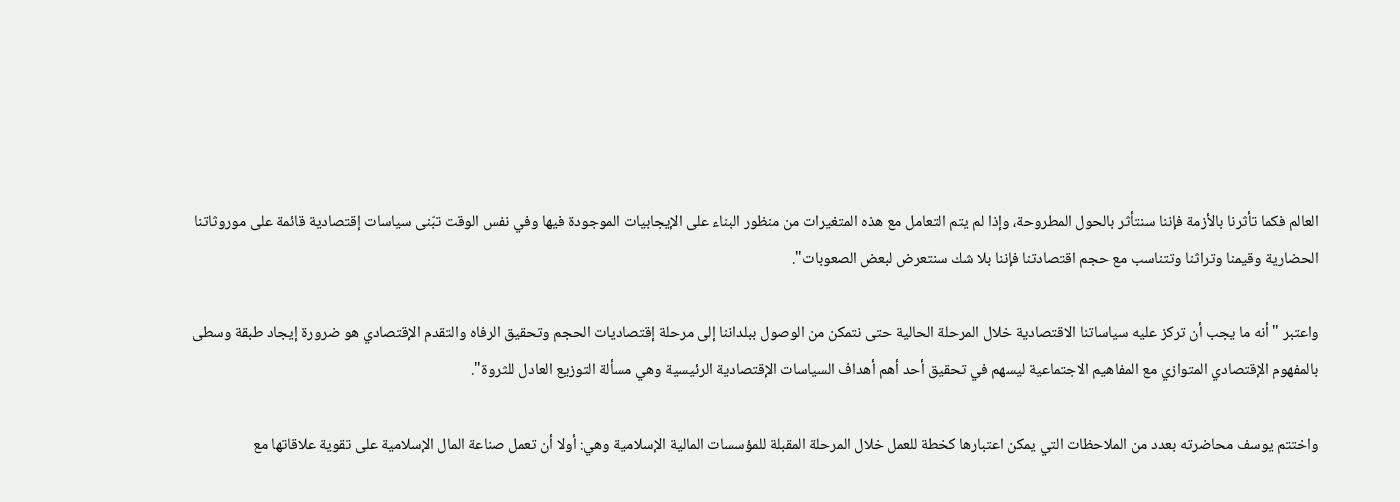العالم فكما تأثرنا بالأزمة فإننا سنتأثر بالحول المطروحة، وإذا لم يتم التعامل مع هذه المتغيرات من منظور البناء على الإيجابيات الموجودة فيها وفي نفس الوقت تبّنى سياسات إقتصادية قائمة على موروثاتنا الحضارية وقيمنا وتراثنا وتتناسب مع حجم اقتصادتنا فإننا بلا شك سنتعرض لبعض الصعوبات".

واعتبر "أنه ما يجب أن تركز عليه سياساتنا الاقتصادية خلال المرحلة الحالية حتى نتمكن من الوصول ببلداننا إلى مرحلة إقتصاديات الحجم وتحقيق الرفاه والتقدم الإقتصادي هو ضرورة إيجاد طبقة وسطى بالمفهوم الإقتصادي المتوازي مع المفاهيم الاجتماعية ليسهم في تحقيق أحد أهم أهداف السياسات الإقتصادية الرئيسية وهي مسألة التوزيع العادل للثروة".

واختتم يوسف محاضرته بعدد من الملاحظات التي يمكن اعتبارها كخطة للعمل خلال المرحلة المقبلة للمؤسسات المالية الإسلامية وهي: أولا أن تعمل صناعة المال الإسلامية على تقوية علاقاتها مع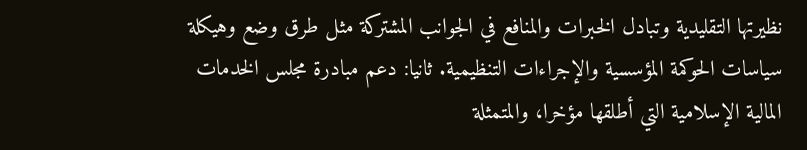نظيرتها التقليدية وتبادل الخبرات والمنافع في الجوانب المشتركة مثل طرق وضع وهيكلة سياسات الحوكمة المؤسسية والإجراءات التنظيمية. ثانيا: دعم مبادرة مجلس الخدمات المالية الإسلامية التي أطلقها مؤخرا، والمتمثلة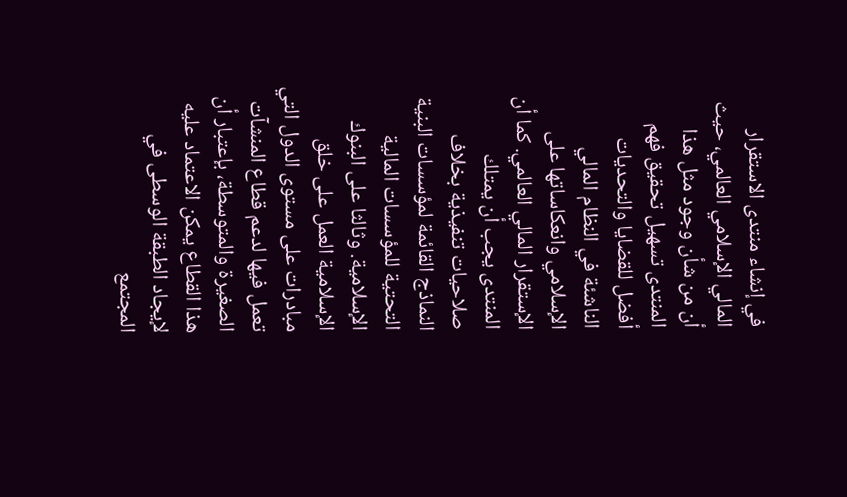في إنشاء منتدى الاستقرار المالي الإسلامي العالمي، حيث أن من شأن وجود مثل هذا المنتدى تسهيل تحقيق فهم أفضل للقضايا والتحديات الناشئة في النظام المالي الإسلامي وانعكاساتها على الإستقرار المالي العالمي. كما أن المنتدى يجب أن يمتلك صلاحيات تنفيذية بخلاف النماذج القائمة لمؤسسات البنية التحتية للمؤسسات المالية الإسلامية. وثالثا على البنوك الإسلامية العمل على خلق مبادرات على مستوى الدول التي تعمل فيها لدعم قطاع المنشآت الصغيرة والمتوسطة، بإعتبار أن هذا القطاع يمكن الاعتماد عليه لإيجاد الطبقة الوسطى في المجتمع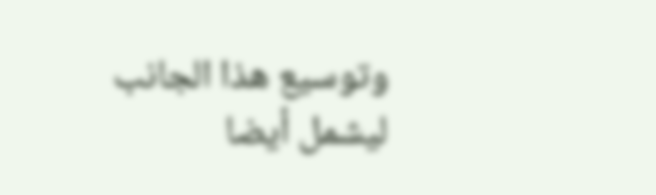وتوسيع هذا الجانب ليشمل أيضا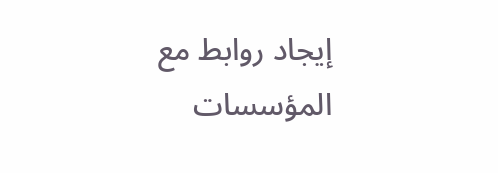إيجاد روابط مع المؤسسات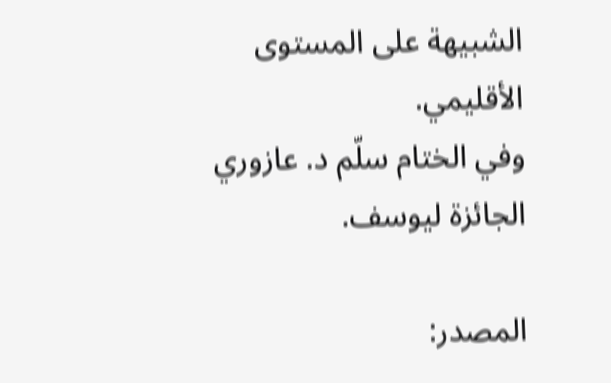الشبيهة على المستوى الأقليمي.
وفي الختام سلّم د. عازوري الجائزة ليوسف.

المصدر: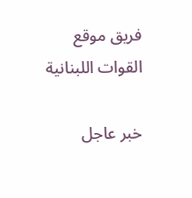فريق موقع القوات اللبنانية

خبر عاجل